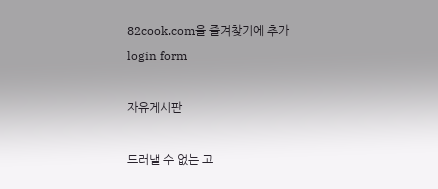82cook.com을 즐겨찾기에 추가
login form

자유게시판

드러낼 수 없는 고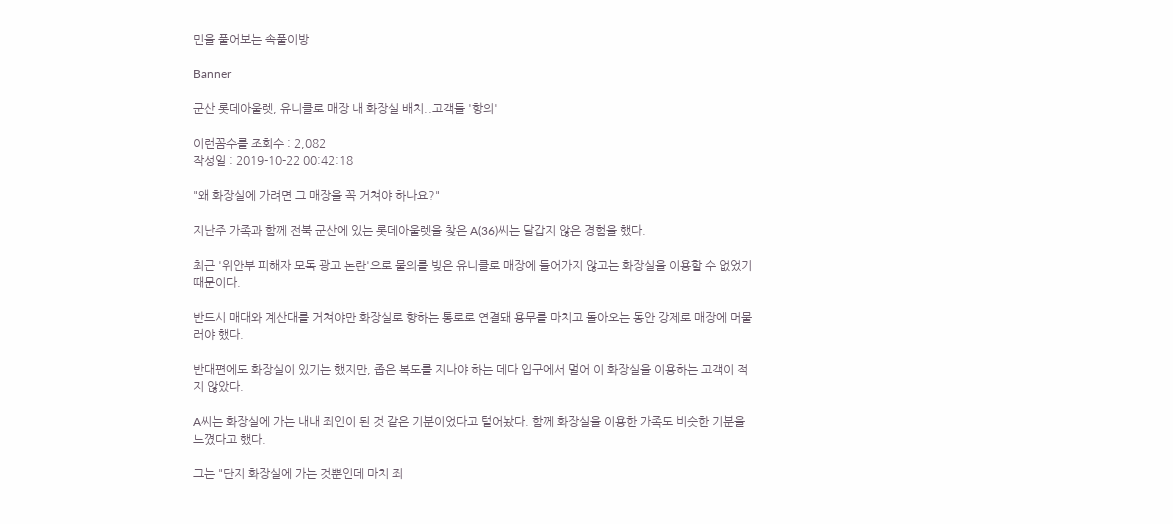민을 풀어보는 속풀이방

Banner

군산 롯데아울렛, 유니클로 매장 내 화장실 배치..고객들 '항의'

이런꼼수를 조회수 : 2,082
작성일 : 2019-10-22 00:42:18

"왜 화장실에 가려면 그 매장을 꼭 거쳐야 하나요?"

지난주 가족과 함께 전북 군산에 있는 롯데아울렛을 찾은 A(36)씨는 달갑지 않은 경험을 했다.

최근 '위안부 피해자 모독 광고 논란'으로 물의를 빚은 유니클로 매장에 들어가지 않고는 화장실을 이용할 수 없었기 때문이다.

반드시 매대와 계산대를 거쳐야만 화장실로 향하는 통로로 연결돼 용무를 마치고 돌아오는 동안 강제로 매장에 머물러야 했다.

반대편에도 화장실이 있기는 했지만, 좁은 복도를 지나야 하는 데다 입구에서 멀어 이 화장실을 이용하는 고객이 적지 않았다.

A씨는 화장실에 가는 내내 죄인이 된 것 같은 기분이었다고 털어놨다. 함께 화장실을 이용한 가족도 비슷한 기분을 느꼈다고 했다.

그는 "단지 화장실에 가는 것뿐인데 마치 죄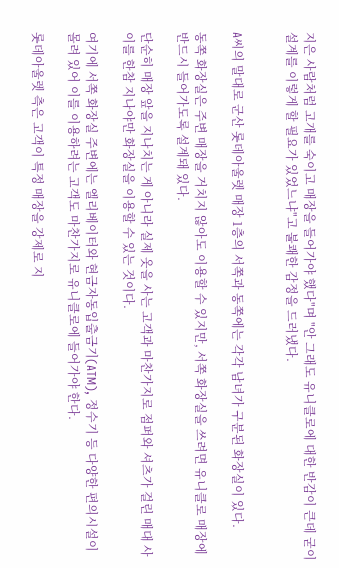지은 사람처럼 고개를 숙이고 매장을 들어가야 했다"며 "안 그래도 유니클로에 대한 반감이 큰데 굳이 설계를 이렇게 할 필요가 있었느냐"고 불쾌한 감정을 드러냈다.


A씨의 말대로 군산 롯데아울렛 매장 1층의 서쪽과 동쪽에는 각각 남녀가 구분된 화장실이 있다.

동쪽 화장실은 주변 매장을 거치지 않아도 이용할 수 있지만, 서쪽 화장실을 쓰려면 유니클로 매장에 반드시 들어가도록 설계돼 있다.

단순히 매장 앞을 지나치는 게 아니라 실제 옷을 사는 고객과 마찬가지로 점퍼와 셔츠가 걸린 매대 사이를 한참 지나야만 화장실을 이용할 수 있는 것이다.

여기에 서쪽 화장실 주변에는 엘리베이터와 현금자동입출금기(ATM), 정수기 등 다양한 편의시설이 몰려 있어 이를 이용하려는 고객도 마찬가지로 유니클로에 들어가야 한다.

롯데아울렛 측은 고객이 특정 매장을 강제로 지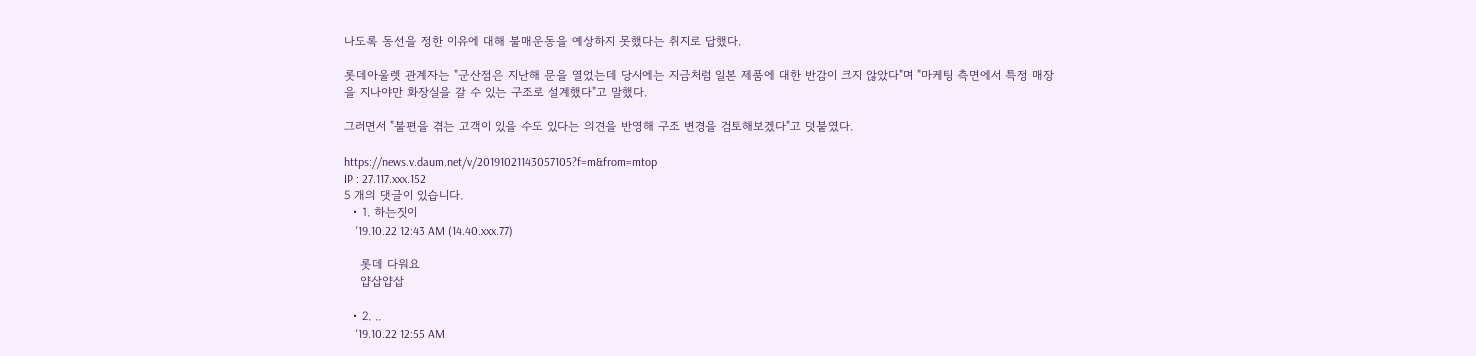나도록 동선을 정한 이유에 대해 불매운동을 예상하지 못했다는 취지로 답했다.

롯데아울렛 관계자는 "군산점은 지난해 문을 열었는데 당시에는 지금처럼 일본 제품에 대한 반감이 크지 않았다"며 "마케팅 측면에서 특정 매장을 지나야만 화장실을 갈 수 있는 구조로 설계했다"고 말했다.

그러면서 "불편을 겪는 고객이 있을 수도 있다는 의견을 반영해 구조 변경을 검토해보겠다"고 덧붙였다.

https://news.v.daum.net/v/20191021143057105?f=m&from=mtop
IP : 27.117.xxx.152
5 개의 댓글이 있습니다.
  • 1. 하는짓이
    '19.10.22 12:43 AM (14.40.xxx.77)

    롯데 다워요
    얍삽얍삽

  • 2. ..
    '19.10.22 12:55 AM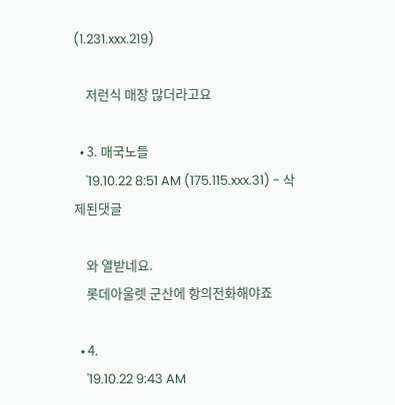(1.231.xxx.219)

    저런식 매장 많더라고요

  • 3. 매국노들
    '19.10.22 8:51 AM (175.115.xxx.31) - 삭제된댓글

    와 열받네요.
    롯데아울렛 군산에 항의전화해야죠

  • 4.
    '19.10.22 9:43 AM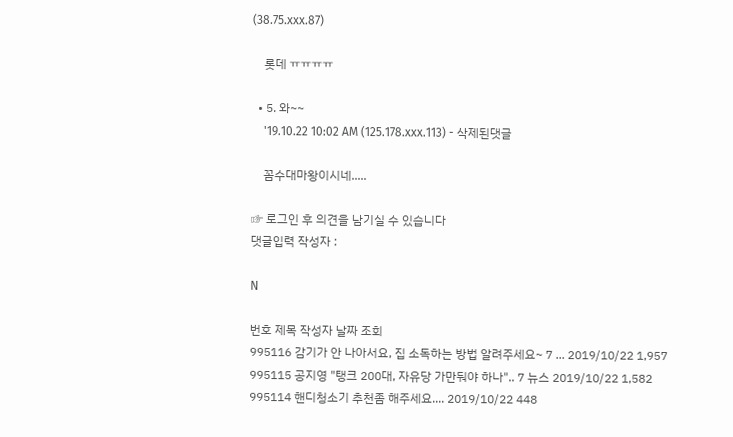(38.75.xxx.87)

    롯데 ㅠㅠㅠㅠ

  • 5. 와~~
    '19.10.22 10:02 AM (125.178.xxx.113) - 삭제된댓글

    꼼수대마왕이시네.....

☞ 로그인 후 의견을 남기실 수 있습니다
댓글입력 작성자 :

N

번호 제목 작성자 날짜 조회
995116 감기가 안 나아서요, 집 소독하는 방법 알려주세요~ 7 ... 2019/10/22 1,957
995115 공지영 "탱크 200대, 자유당 가만둬야 하나".. 7 뉴스 2019/10/22 1,582
995114 핸디청소기 추천좀 해주세요.... 2019/10/22 448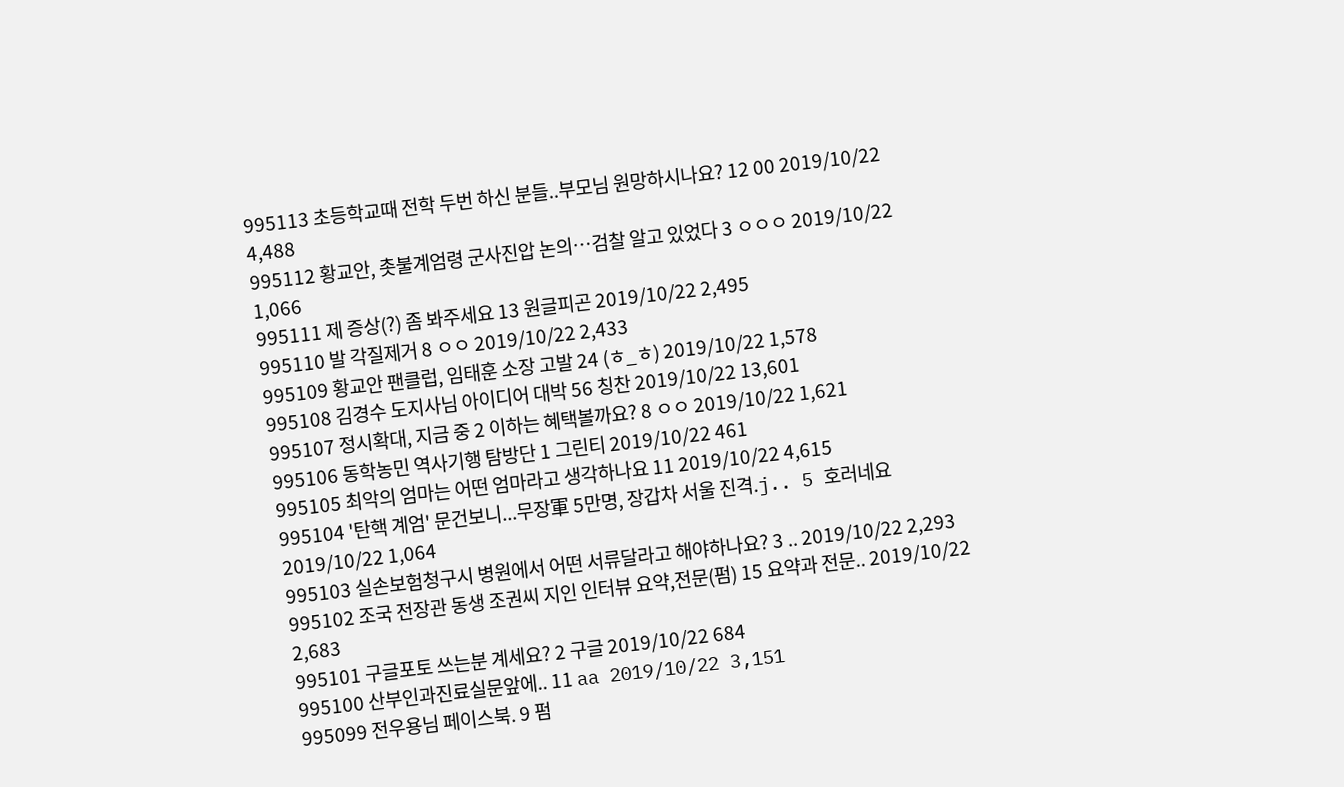995113 초등학교때 전학 두번 하신 분들..부모님 원망하시나요? 12 00 2019/10/22 4,488
995112 황교안, 촛불계엄령 군사진압 논의…검찰 알고 있었다 3 ㅇㅇㅇ 2019/10/22 1,066
995111 제 증상(?) 좀 봐주세요 13 원글피곤 2019/10/22 2,495
995110 발 각질제거 8 ㅇㅇ 2019/10/22 2,433
995109 황교안 팬클럽, 임태훈 소장 고발 24 (ㅎ_ㅎ) 2019/10/22 1,578
995108 김경수 도지사님 아이디어 대박 56 칭찬 2019/10/22 13,601
995107 정시확대, 지금 중 2 이하는 혜택볼까요? 8 ㅇㅇ 2019/10/22 1,621
995106 동학농민 역사기행 탐방단 1 그린티 2019/10/22 461
995105 최악의 엄마는 어떤 엄마라고 생각하나요 11 2019/10/22 4,615
995104 '탄핵 계엄' 문건보니...무장軍 5만명, 장갑차 서울 진격.j.. 5 호러네요 2019/10/22 1,064
995103 실손보험청구시 병원에서 어떤 서류달라고 해야하나요? 3 .. 2019/10/22 2,293
995102 조국 전장관 동생 조권씨 지인 인터뷰 요약,전문(펌) 15 요약과 전문.. 2019/10/22 2,683
995101 구글포토 쓰는분 계세요? 2 구글 2019/10/22 684
995100 산부인과진료실문앞에.. 11 aa 2019/10/22 3,151
995099 전우용님 페이스북. 9 펌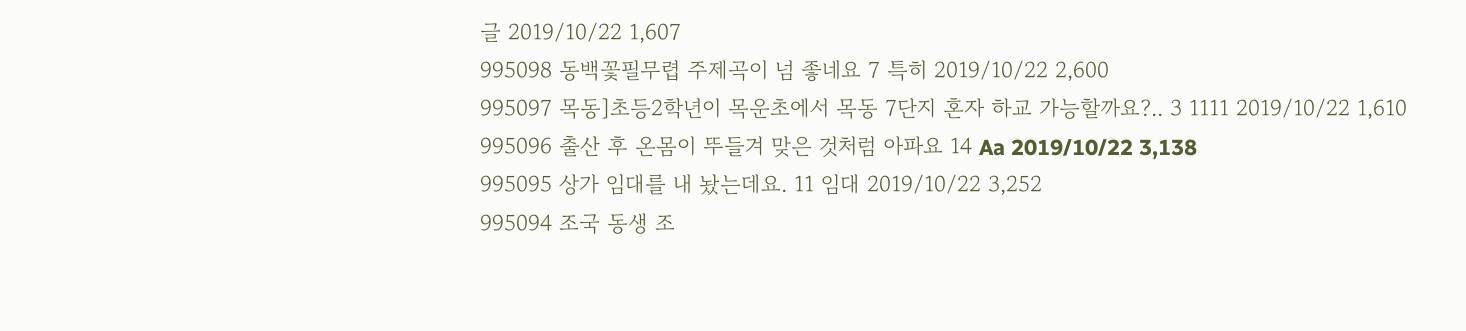글 2019/10/22 1,607
995098 동백꽃필무렵 주제곡이 넘 좋네요 7 특히 2019/10/22 2,600
995097 목동]초등2학년이 목운초에서 목동 7단지 혼자 하교 가능할까요?.. 3 1111 2019/10/22 1,610
995096 출산 후 온몸이 뚜들겨 맞은 것처럼 아파요 14 Aa 2019/10/22 3,138
995095 상가 임대를 내 놨는데요. 11 임대 2019/10/22 3,252
995094 조국 동생 조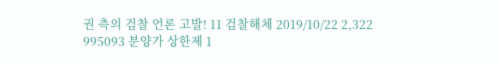권 측의 검찰 언론 고발! 11 검찰해체 2019/10/22 2,322
995093 분양가 상한제 1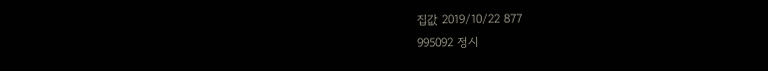집값 2019/10/22 877
995092 정시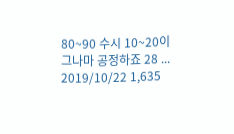80~90 수시 10~20이 그나마 공정하죠 28 ... 2019/10/22 1,635